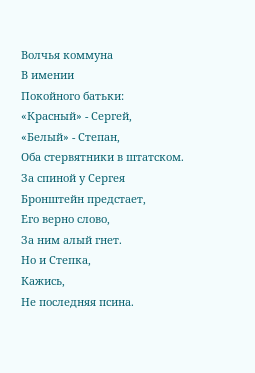Волчья коммуна
В имении
Покойного батьки:
«Красный» - Сергей,
«Белый» - Степан,
Оба стервятники в штатском.
За спиной у Сергея
Бронштейн предстает,
Его верно слово,
За ним алый гнет.
Но и Степка,
Кажись,
Не последняя псина.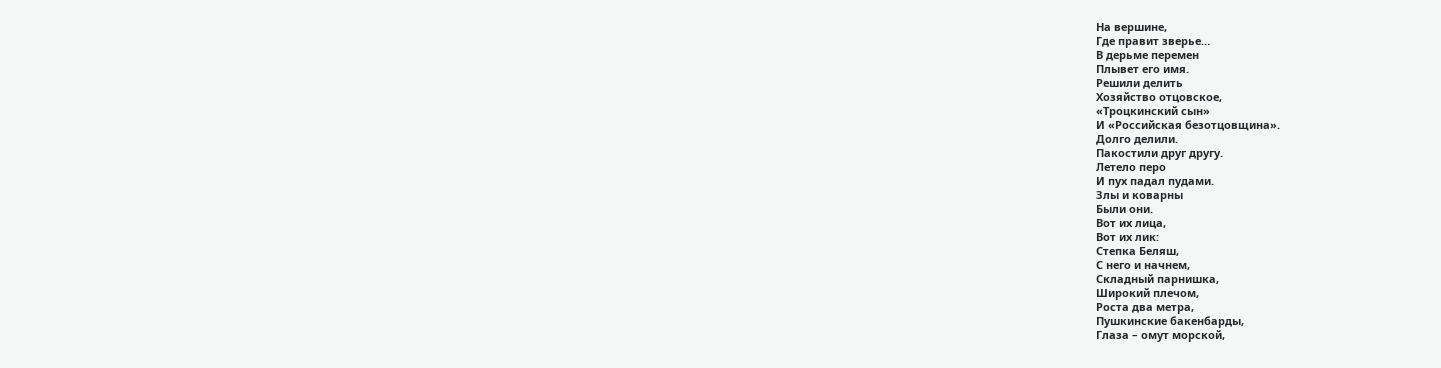На вершине,
Где правит зверье…
В дерьме перемен
Плывет его имя.
Решили делить
Хозяйство отцовское,
«Троцкинский сын»
И «Российская безотцовщина».
Долго делили.
Пакостили друг другу.
Летело перо
И пух падал пудами.
Злы и коварны
Были они.
Вот их лица,
Вот их лик:
Степка Беляш,
С него и начнем,
Складный парнишка,
Широкий плечом,
Роста два метра,
Пушкинские бакенбарды,
Глаза – омут морской,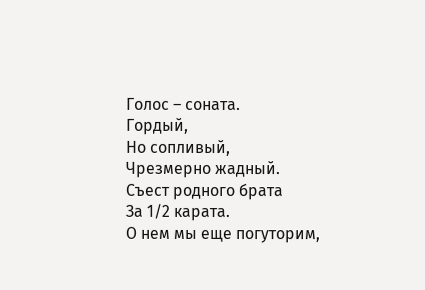Голос – соната.
Гордый,
Но сопливый,
Чрезмерно жадный.
Съест родного брата
За 1/2 карата.
О нем мы еще погуторим,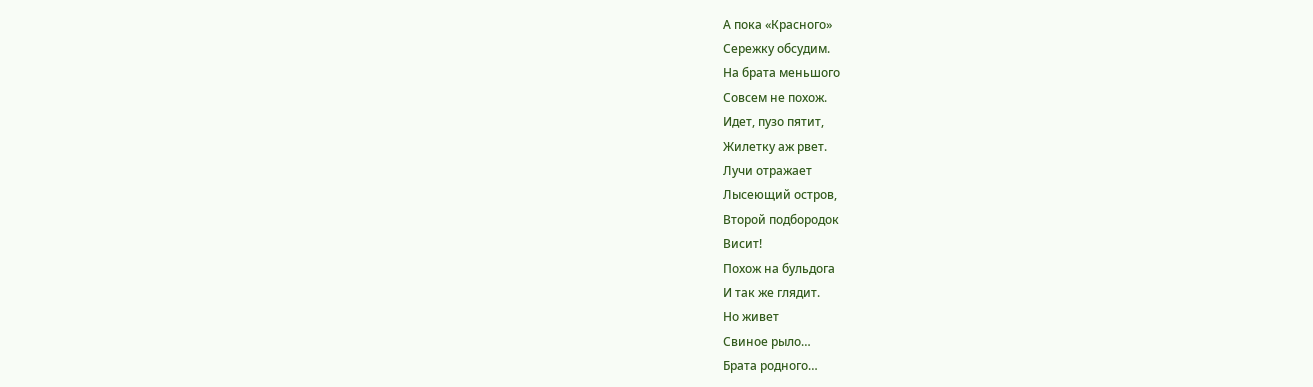А пока «Красного»
Сережку обсудим.
На брата меньшого
Совсем не похож.
Идет, пузо пятит,
Жилетку аж рвет.
Лучи отражает
Лысеющий остров,
Второй подбородок
Висит!
Похож на бульдога
И так же глядит.
Но живет
Свиное рыло…
Брата родного…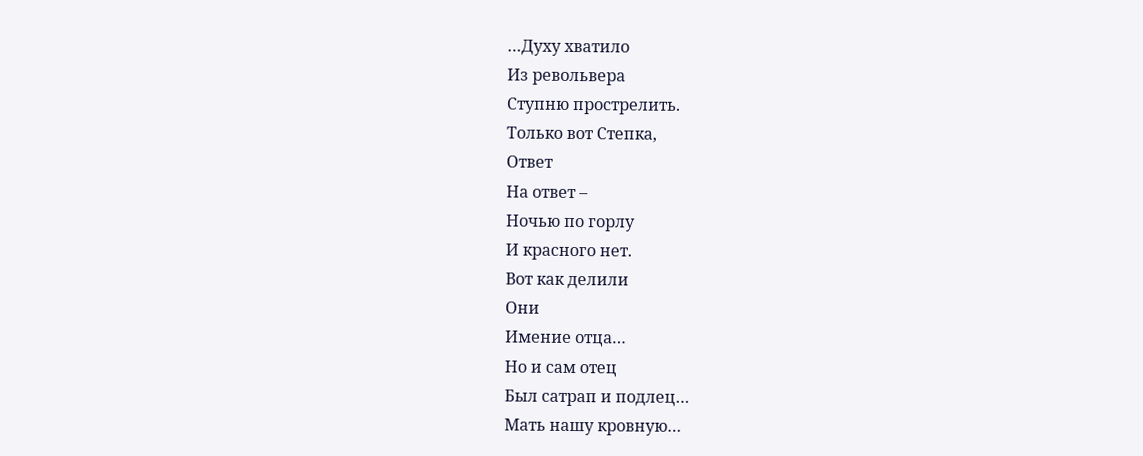…Духу хватило
Из револьвера
Ступню прострелить.
Только вот Степка,
Ответ
На ответ –
Ночью по горлу
И красного нет.
Вот как делили
Они
Имение отца…
Но и сам отец
Был сатрап и подлец…
Мать нашу кровную…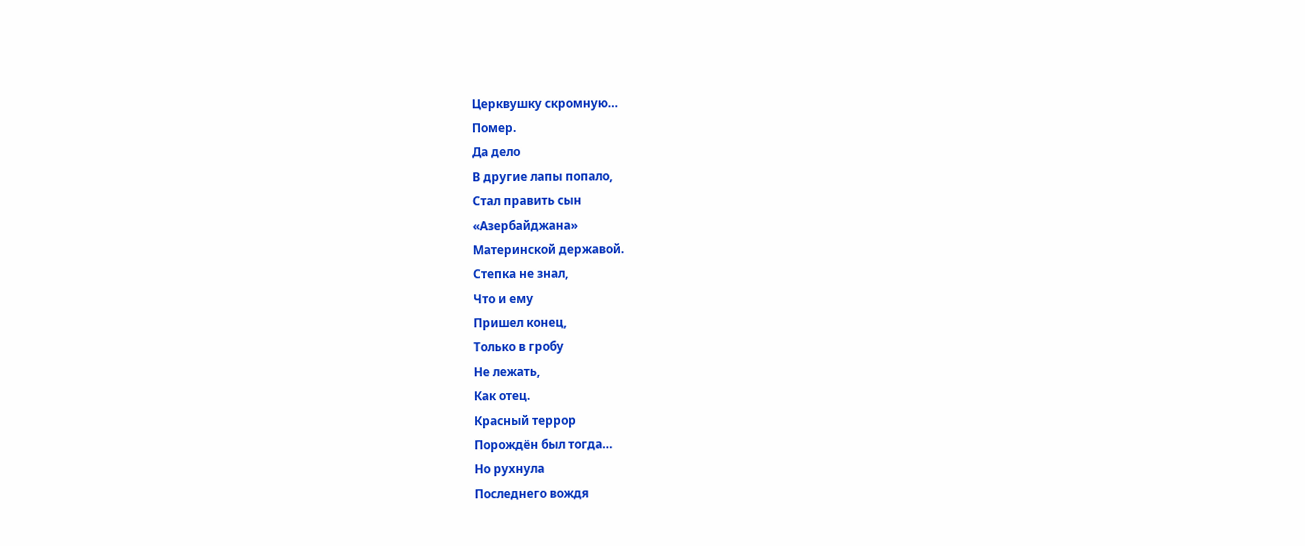Церквушку скромную…
Помер.
Да дело
В другие лапы попало,
Стал править сын
«Азербайджана»
Материнской державой.
Степка не знал,
Что и ему
Пришел конец,
Только в гробу
Не лежать,
Как отец.
Красный террор
Порождён был тогда…
Но рухнула
Последнего вождя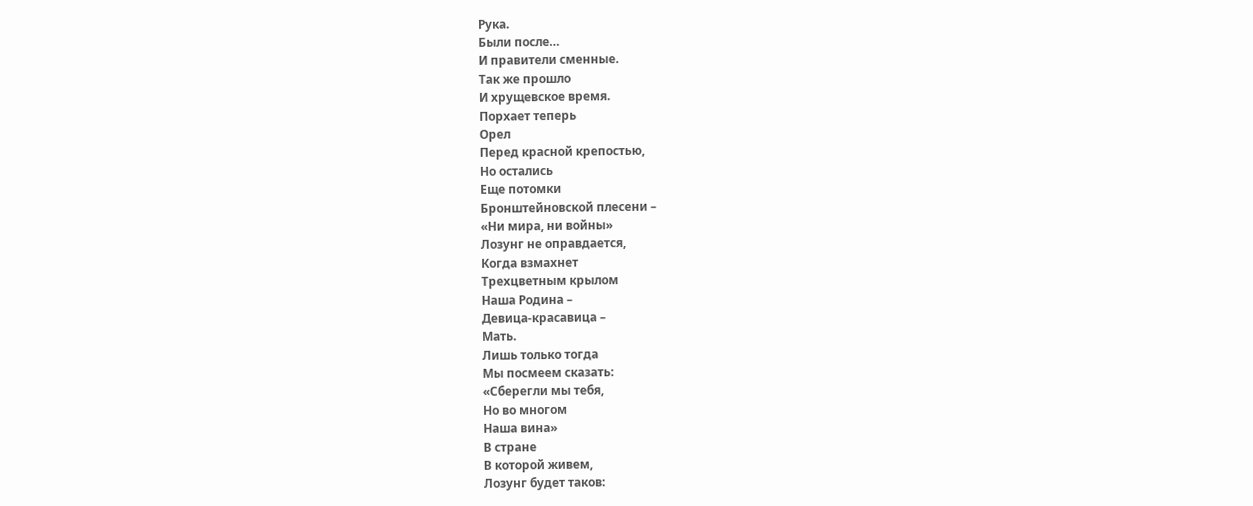Рука.
Были после…
И правители сменные.
Так же прошло
И хрущевское время.
Порхает теперь
Орел
Перед красной крепостью,
Но остались
Еще потомки
Бронштейновской плесени –
«Ни мира, ни войны»
Лозунг не оправдается,
Когда взмахнет
Трехцветным крылом
Наша Родина –
Девица-красавица –
Мать.
Лишь только тогда
Мы посмеем сказать:
«Сберегли мы тебя,
Но во многом
Наша вина»
В стране
В которой живем,
Лозунг будет таков: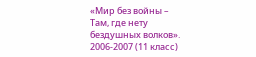«Мир без войны –
Там, где нету бездушных волков».
2006-2007 (11 класс)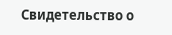Свидетельство о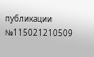публикации №115021210509